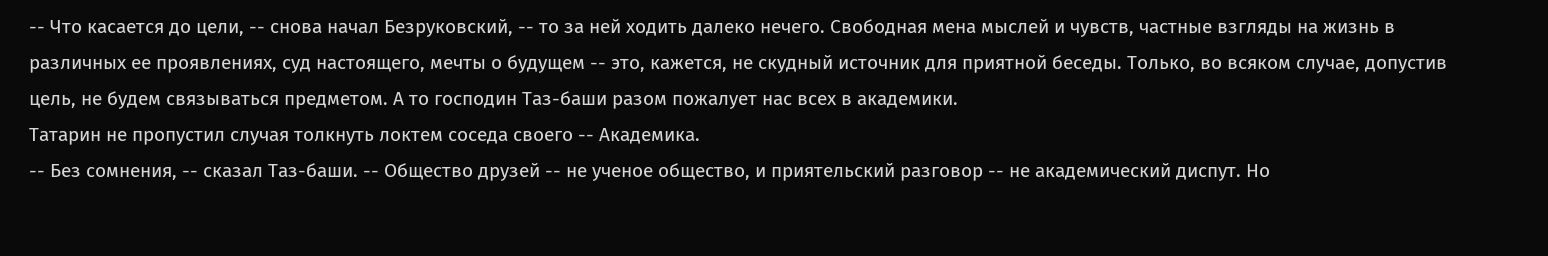-- Что касается до цели, -- снова начал Безруковский, -- то за ней ходить далеко нечего. Свободная мена мыслей и чувств, частные взгляды на жизнь в различных ее проявлениях, суд настоящего, мечты о будущем -- это, кажется, не скудный источник для приятной беседы. Только, во всяком случае, допустив цель, не будем связываться предметом. А то господин Таз-баши разом пожалует нас всех в академики.
Татарин не пропустил случая толкнуть локтем соседа своего -- Академика.
-- Без сомнения, -- сказал Таз-баши. -- Общество друзей -- не ученое общество, и приятельский разговор -- не академический диспут. Но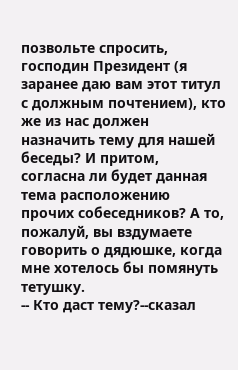позвольте спросить, господин Президент (я заранее даю вам этот титул с должным почтением), кто же из нас должен назначить тему для нашей беседы? И притом, согласна ли будет данная тема расположению прочих собеседников? А то, пожалуй, вы вздумаете говорить о дядюшке, когда мне хотелось бы помянуть тетушку.
-- Кто даст тему?--сказал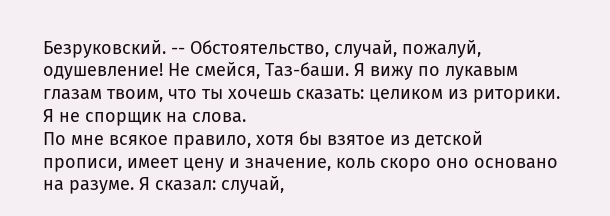Безруковский. -- Обстоятельство, случай, пожалуй, одушевление! Не смейся, Таз-баши. Я вижу по лукавым глазам твоим, что ты хочешь сказать: целиком из риторики. Я не спорщик на слова.
По мне всякое правило, хотя бы взятое из детской прописи, имеет цену и значение, коль скоро оно основано на разуме. Я сказал: случай,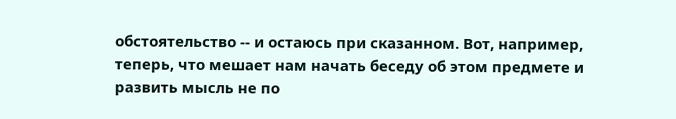обстоятельство -- и остаюсь при сказанном. Вот, например, теперь, что мешает нам начать беседу об этом предмете и развить мысль не по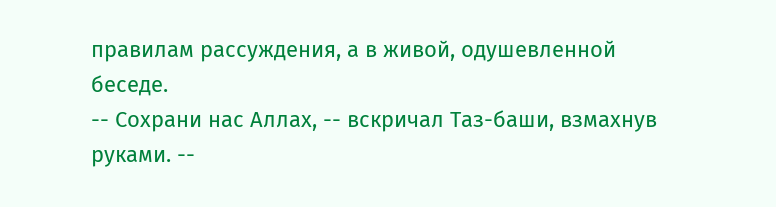правилам рассуждения, а в живой, одушевленной беседе.
-- Сохрани нас Аллах, -- вскричал Таз-баши, взмахнув руками. --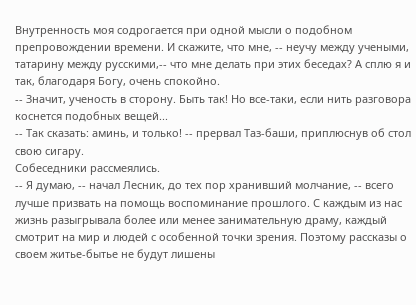Внутренность моя содрогается при одной мысли о подобном препровождении времени. И скажите, что мне, -- неучу между учеными, татарину между русскими,-- что мне делать при этих беседах? А сплю я и так, благодаря Богу, очень спокойно.
-- Значит, ученость в сторону. Быть так! Но все-таки, если нить разговора коснется подобных вещей...
-- Так сказать: аминь, и только! -- прервал Таз-баши, приплюснув об стол свою сигару.
Собеседники рассмеялись.
-- Я думаю, -- начал Лесник, до тех пор хранивший молчание, -- всего лучше призвать на помощь воспоминание прошлого. С каждым из нас жизнь разыгрывала более или менее занимательную драму, каждый смотрит на мир и людей с особенной точки зрения. Поэтому рассказы о своем житье-бытье не будут лишены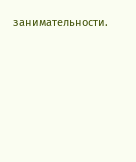занимательности.